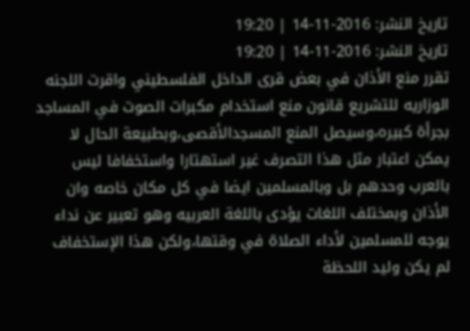تاريخ النشر: 2016-11-14 | 19:20
تاريخ النشر: 2016-11-14 | 19:20
تقرر منع الأذان في بعض قرى الداخل الفلسطيني واقرت اللجنه الوزاريه للتشريع قانون منع استخدام مكبرات الصوت في المساجد بجرأة كبيره،وسيصل المنع المسجدالأقصى،وبطبيعة الحال لا يمكن اعتبار مثل هذا التصرف غير استهتارا واستخفافا ليس بالعرب وحدهم بل وبالمسلمين ايضا في كل مكان خاصه وان الأذان وبمختلف اللغات يؤدى باللغة العربيه وهو تعبير عن نداء يوجه للمسلمين لأداء الصلاة في وقتها،ولكن هذا الإستخفاف لم يكن وليد اللحظة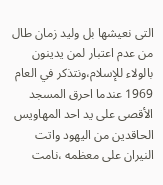التى نعيشها بل وليد زمان طال من عدم اعتبار لمن يدينون بالولاء للإسلام،ونتذكر في العام 1969 عندما احرق المسجد الأقصى على يد احد المهاويس الحاقدين من اليهود واتت النيران على معظمه ،نامت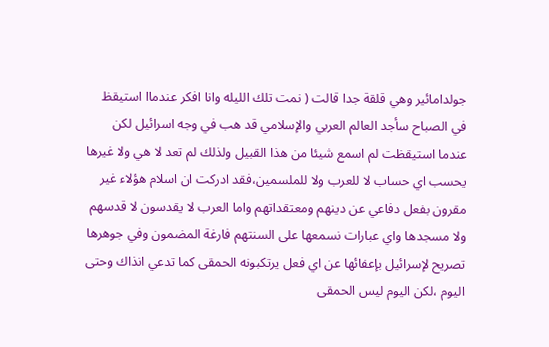جولدامائير وهي قلقة جدا قالت ( نمت تلك الليله وانا افكر عندماا استيقظ في الصباح سأجد العالم العربي والإسلامي قد هب في وجه اسرائيل لكن عندما استيقظت لم اسمع شيئا من هذا القبيل ولذلك لم تعد لا هي ولا غيرها يحسب اي حساب لا للعرب ولا للملسمين،فقد ادركت ان اسلام هؤلاء غير مقرون بفعل دفاعي عن دينهم ومعتقداتهم واما العرب لا يقدسون لا قدسهم ولا مسجدها واي عبارات نسمعها على السنتهم فارغة المضمون وفي جوهرها تصريح لإسرائيل بإعفائها عن اي فعل يرتكبونه الحمقى كما تدعي انذاك وحتى اليوم ،لكن اليوم ليس الحمقى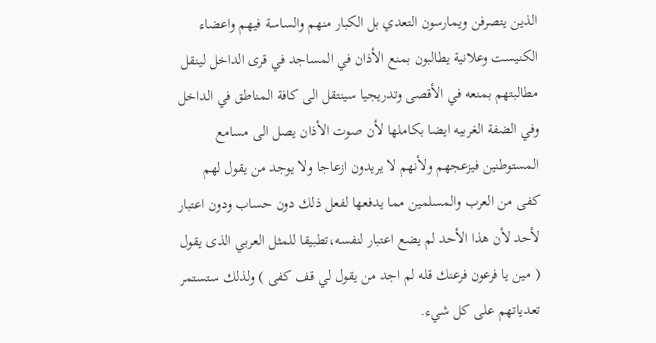الذين يتصرفن ويمارسون التعدي بل الكبار منهم والساسة فيهم واعضاء الكنيست وعلانية يطالبون بمنع الأذان في المساجد في قرى الداخل لينقل مطالبتهم بمنعه في الأقصى وتدريجيا سينتقل الى كافة المناطق في الداخل وفي الضفة الغربيه ايضا بكاملها لأن صوت الأذان يصل الى مسامع المستوطنين فيزعجهم ولأنهم لا يريدون ازعاجا ولا يوجد من يقول لهم كفى من العرب والمسلمين مما يدفعها لفعل ذلك دون حساب ودون اعتبار لأحد لأن هذا الأحد لم يضع اعتبار لنفسه،تطبيقا للمثل العربي الذى يقول
( مين يا فرعون فرعنك قله لم اجد من يقول لي قف كفى ) ولذلك ستستمر تعدياتهم على كل شيء.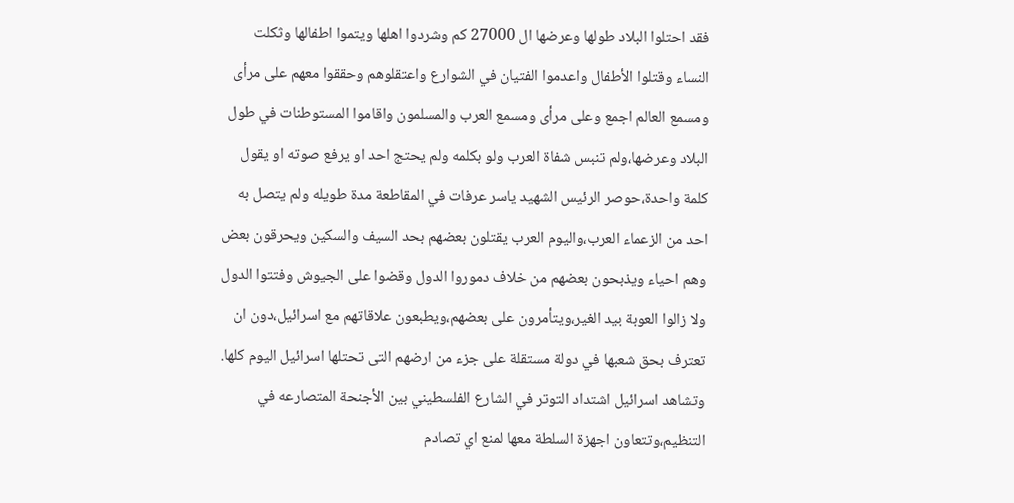فقد احتلوا البلاد طولها وعرضها ال 27000 كم وشردوا اهلها ويتموا اطفالها وثكلت النساء وقتلوا الأطفال واعدموا الفتيان في الشوارع واعتقلوهم وحققوا معهم على مرأى ومسمع العالم اجمع وعلى مرأى ومسمع العرب والمسلمون واقاموا المستوطنات في طول البلاد وعرضها،ولم تنبس شفاة العرب ولو بكلمه ولم يحتج احد او يرفع صوته او يقول كلمة واحدة،حوصر الرئيس الشهيد ياسر عرفات في المقاطعة مدة طويله ولم يتصل به احد من الزعماء العرب،واليوم العرب يقتلون بعضهم بحد السيف والسكين ويحرقون بعض وهم احياء ويذبحون بعضهم من خلاف دموروا الدول وقضوا على الجيوش وفتتوا الدول ولا زالوا العوبة بيد الغير،ويتأمرون على بعضهم،ويطبعون علاقاتهم مع اسرائيل،دون ان تعترف بحق شعبها في دولة مستقلة على جزء من ارضهم التى تحتلها اسرائيل اليوم كلها.
وتشاهد اسرائيل اشتداد التوتر في الشارع الفلسطيني بين الأجنحة المتصارعه في التنظيم،وتتعاون اجهزة السلطة معها لمنع اي تصادم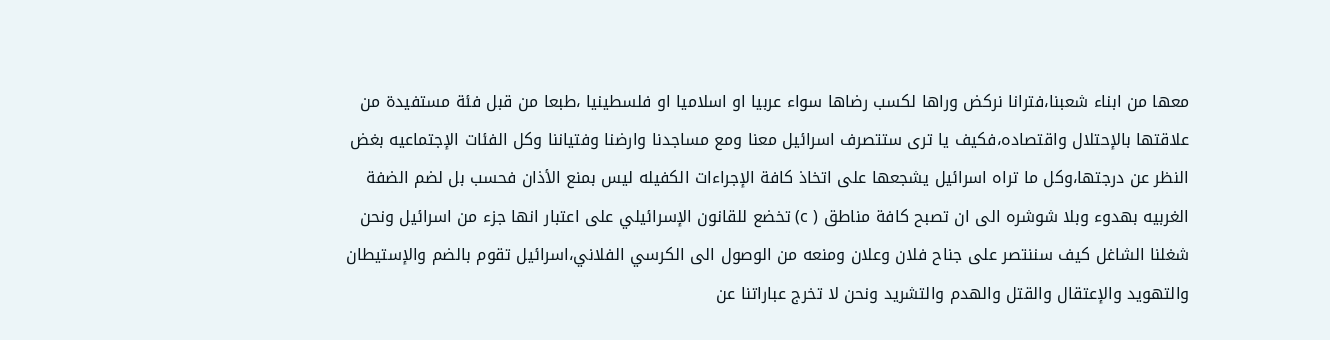معها من ابناء شعبنا،فترانا نركض وراها لكسب رضاها سواء عربيا او اسلاميا او فلسطينيا ،طبعا من قبل فئة مستفيدة من علاقتها بالإحتلال واقتصاده،فكيف يا ترى ستتصرف اسرائيل معنا ومع مساجدنا وارضنا وفتياننا وكل الفئات الإجتماعيه بغض النظر عن درجتها،وكل ما تراه اسرائيل يشجعها على اتخاذ كافة الإجراءات الكفيله ليس بمنع الأذان فحسب بل لضم الضفة الغربيه بهدوء وبلا شوشره الى ان تصبح كافة مناطق ( c) تخضع للقانون الإسرائيلي على اعتبار انها جزء من اسرائيل ونحن شغلنا الشاغل كيف سننتصر على جناح فلان وعلان ومنعه من الوصول الى الكرسي الفلاني،اسرائيل تقوم بالضم والإستيطان والتهويد والإعتقال والقتل والهدم والتشريد ونحن لا تخرج عباراتنا عن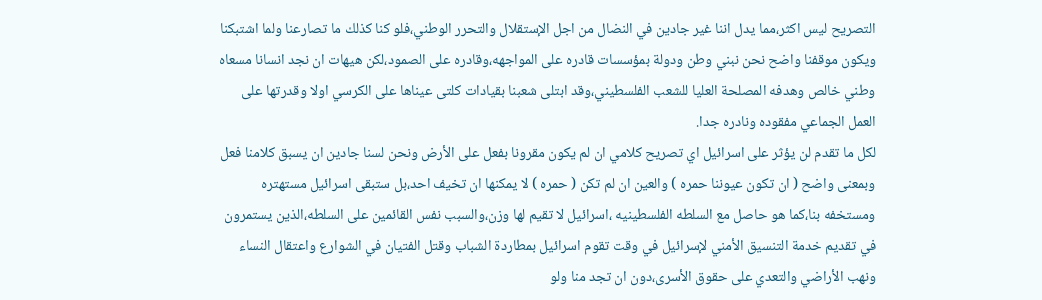التصريح ليس اكثر،مما يدل اننا غير جادين في النضال من اجل الإستقلال والتحرر الوطني،فلو كنا كذلك ما تصارعنا ولما اشتبكنا ويكون موقفنا واضح نحن نبني وطن ودولة بمؤسسات قادره على المواجهه،وقادره على الصمود،لكن هيهات ان نجد انسانا مسعاه وطني خالص وهدفه المصلحة العليا للشعب الفلسطيني،وقد ابتلى شعبنا بقيادات كلتى عيناها على الكرسي اولا وقدرتها على العمل الجماعي مفقوده ونادره جدا.
لكل ما تقدم لن يؤثر على اسرائيل اي تصريح كلامي ان لم يكون مقرونا بفعل على الأرض ونحن لسنا جادين ان يسبق كلامنا فعل وبمعنى واضح ( ان تكون عيوننا حمره ) والعين ان لم تكن ( حمره ) لا يمكنها ان تخيف احد،بل ستبقى اسرائيل مستهتره ومستخفه بنا،كما هو حاصل مع السلطه الفلسطينيه ،اسرائيل لا تقيم لها وزن،والسبب نفس القائمين على السلطه،الذين يستمرون في تقديم خدمة التنسيق الأمني لإسرائيل في وقت تقوم اسرائيل بمطاردة الشباب وقتل الفتيان في الشوارع واعتقال النساء ونهب الأراضي والتعدي على حقوق الأسرى،دون ان تجد منا ولو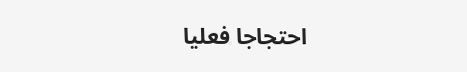احتجاجا فعليا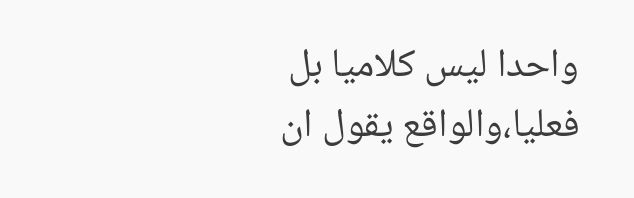واحدا ليس كلاميا بل فعليا،والواقع يقول ان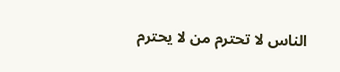الناس لا تحترم من لا يحترم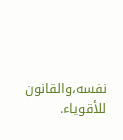نفسه،والقانون للأقوياء.